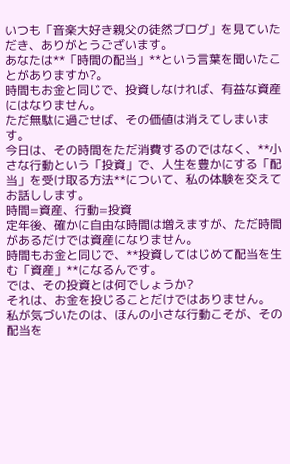いつも「音楽大好き親父の徒然ブログ」を見ていただき、ありがとうございます。
あなたは**「時間の配当」**という言葉を聞いたことがありますか?。
時間もお金と同じで、投資しなければ、有益な資産にはなりません。
ただ無駄に過ごせば、その価値は消えてしまいます。
今日は、その時間をただ消費するのではなく、**小さな行動という「投資」で、人生を豊かにする「配当」を受け取る方法**について、私の体験を交えてお話しします。
時間=資産、行動=投資
定年後、確かに自由な時間は増えますが、ただ時間があるだけでは資産になりません。
時間もお金と同じで、**投資してはじめて配当を生む「資産」**になるんです。
では、その投資とは何でしょうか?
それは、お金を投じることだけではありません。
私が気づいたのは、ほんの小さな行動こそが、その配当を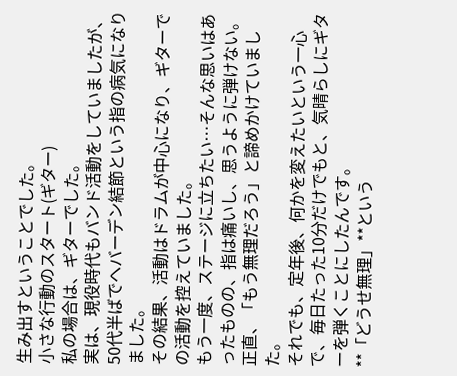生み出すということでした。
小さな行動のスタート(ギター)
私の場合は、ギターでした。
実は、現役時代もバンド活動をしていましたが、50代半ばでヘバーデン結節という指の病気になりました。
その結果、活動はドラムが中心になり、ギターでの活動を控えていました。
もう一度、ステージに立ちたい…そんな思いはあったものの、指は痛いし、思うように弾けない。正直、「もう無理だろう」と諦めかけていました。
それでも、定年後、何かを変えたいという一心で、毎日たった10分だけでもと、気晴らしにギターを弾くことにしたんです。
**「どうせ無理」**という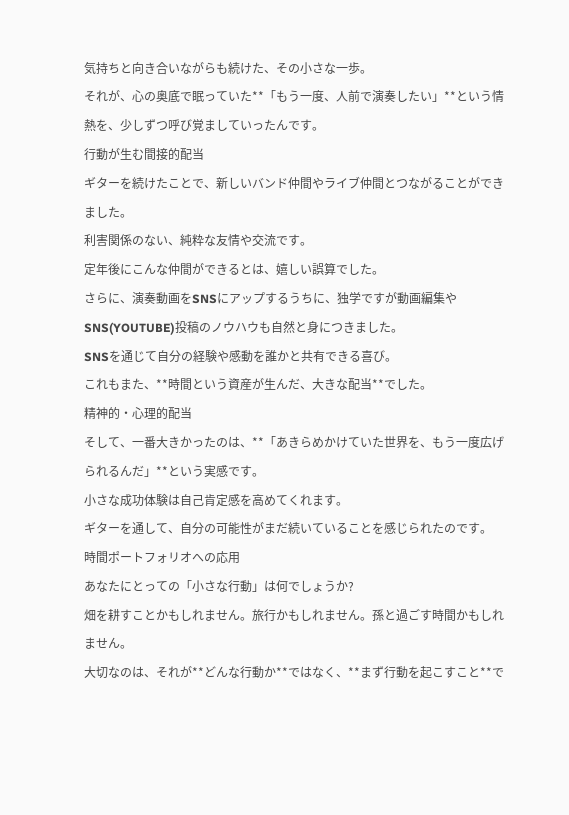気持ちと向き合いながらも続けた、その小さな一歩。
それが、心の奥底で眠っていた**「もう一度、人前で演奏したい」**という情熱を、少しずつ呼び覚ましていったんです。
行動が生む間接的配当
ギターを続けたことで、新しいバンド仲間やライブ仲間とつながることができました。
利害関係のない、純粋な友情や交流です。
定年後にこんな仲間ができるとは、嬉しい誤算でした。
さらに、演奏動画をSNSにアップするうちに、独学ですが動画編集やSNS(YOUTUBE)投稿のノウハウも自然と身につきました。
SNSを通じて自分の経験や感動を誰かと共有できる喜び。
これもまた、**時間という資産が生んだ、大きな配当**でした。
精神的・心理的配当
そして、一番大きかったのは、**「あきらめかけていた世界を、もう一度広げられるんだ」**という実感です。
小さな成功体験は自己肯定感を高めてくれます。
ギターを通して、自分の可能性がまだ続いていることを感じられたのです。
時間ポートフォリオへの応用
あなたにとっての「小さな行動」は何でしょうか?
畑を耕すことかもしれません。旅行かもしれません。孫と過ごす時間かもしれません。
大切なのは、それが**どんな行動か**ではなく、**まず行動を起こすこと**で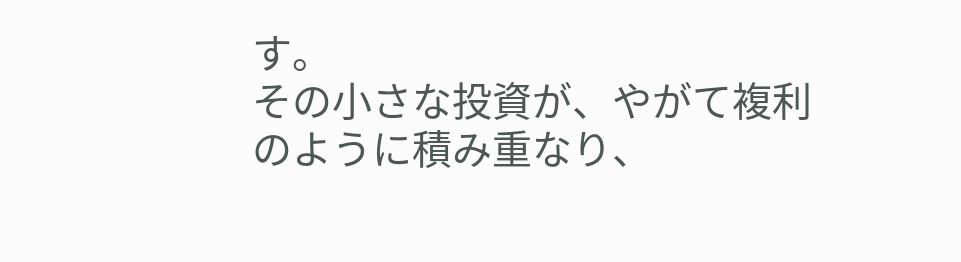す。
その小さな投資が、やがて複利のように積み重なり、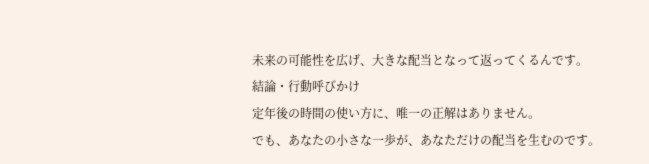未来の可能性を広げ、大きな配当となって返ってくるんです。
結論・行動呼びかけ
定年後の時間の使い方に、唯一の正解はありません。
でも、あなたの小さな一歩が、あなただけの配当を生むのです。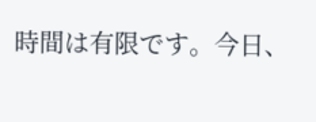時間は有限です。今日、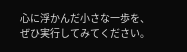心に浮かんだ小さな一歩を、ぜひ実行してみてください。